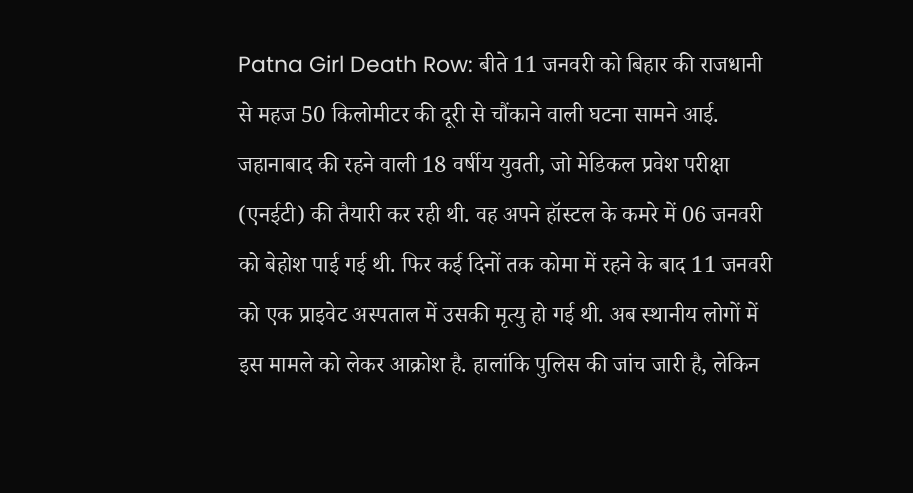Patna Girl Death Row: बीते 11 जनवरी को बिहार की राजधानी से महज 50 किलोमीटर की दूरी से चौंकाने वाली घटना सामने आई. जहानाबाद की रहने वाली 18 वर्षीय युवती, जो मेडिकल प्रवेश परीक्षा (एनईटी) की तैयारी कर रही थी. वह अपने हॉस्टल के कमरे में 06 जनवरी को बेहोश पाई गई थी. फिर कई दिनों तक कोमा में रहने के बाद 11 जनवरी को एक प्राइवेट अस्पताल में उसकी मृत्यु हो गई थी. अब स्थानीय लोगों में इस मामले को लेकर आक्रोश है. हालांकि पुलिस की जांच जारी है, लेकिन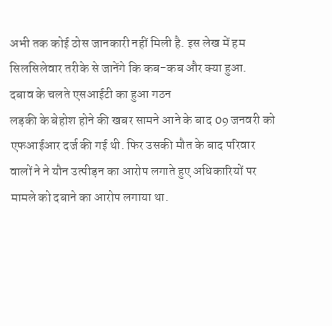अभी तक कोई ठोस जानकारी नहीं मिली है. इस लेख में हम सिलसिलेवार तरीके से जानेंगे कि कब-कब और क्या हुआ.
दबाव के चलते एसआईटी का हुआ गठन
लड़की के बेहोश होने की खबर सामने आने के बाद 09 जनवरी को एफआईआर दर्ज की गई थी. फिर उसकी मौत के बाद परिवार वालों ने ने यौन उत्पीड़न का आरोप लगाते हुए अधिकारियों पर मामले को दबाने का आरोप लगाया था.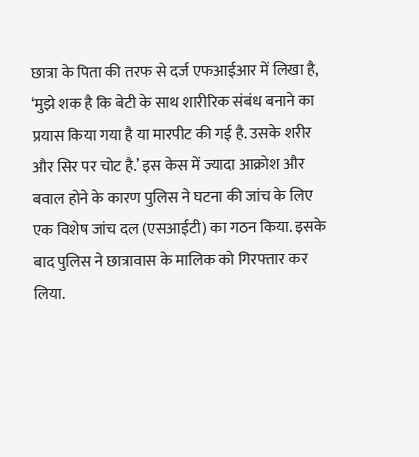छात्रा के पिता की तरफ से दर्ज एफआईआर में लिखा है, ‘मुझे शक है कि बेटी के साथ शारीरिक संबंध बनाने का प्रयास किया गया है या मारपीट की गई है. उसके शरीर और सिर पर चोट है.’ इस केस में ज्यादा आक्रोश और बवाल होने के कारण पुलिस ने घटना की जांच के लिए एक विशेष जांच दल (एसआईटी) का गठन किया. इसके बाद पुलिस ने छात्रावास के मालिक को गिरफ्तार कर लिया.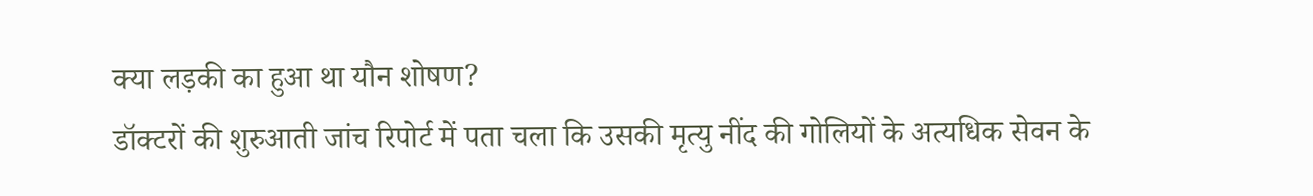क्या लड़की का हुआ था यौन शोषण?
डॉक्टरों की शुरुआती जांच रिपोर्ट में पता चला कि उसकी मृत्यु नींद की गोलियों के अत्यधिक सेवन के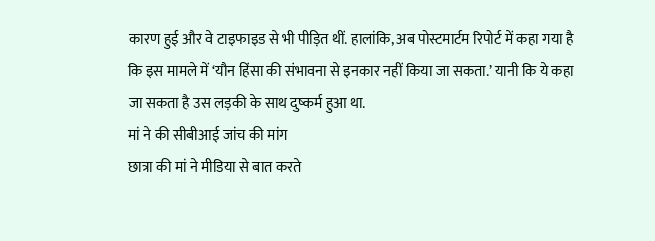कारण हुई और वे टाइफाइड से भी पीड़ित थीं. हालांकि, अब पोस्टमार्टम रिपोर्ट में कहा गया है कि इस मामले में ‘यौन हिंसा की संभावना से इनकार नहीं किया जा सकता.’ यानी कि ये कहा जा सकता है उस लड़की के साथ दुष्कर्म हुआ था.
मां ने की सीबीआई जांच की मांग
छात्रा की मां ने मीडिया से बात करते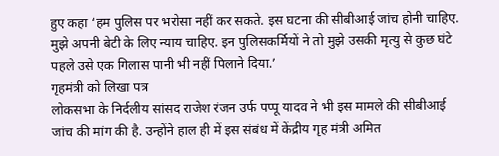हुए कहा ‘हम पुलिस पर भरोसा नहीं कर सकते. इस घटना की सीबीआई जांच होनी चाहिए. मुझे अपनी बेटी के लिए न्याय चाहिए. इन पुलिसकर्मियों ने तो मुझे उसकी मृत्यु से कुछ घंटे पहले उसे एक गिलास पानी भी नहीं पिलाने दिया.’
गृहमंत्री को लिखा पत्र
लोकसभा के निर्दलीय सांसद राजेश रंजन उर्फ पप्पू यादव ने भी इस मामले की सीबीआई जांच की मांग की है. उन्होंने हाल ही में इस संबंध में केंद्रीय गृह मंत्री अमित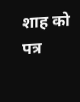शाह को पत्र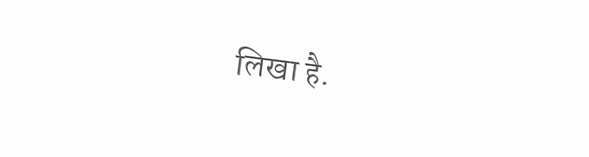लिखा है.